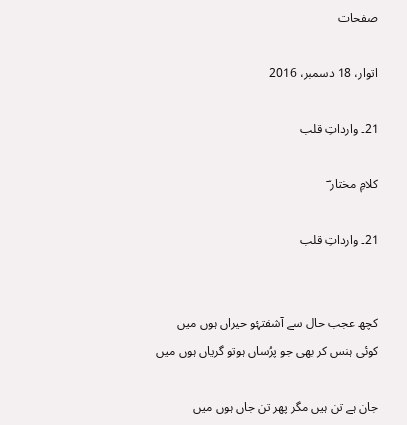صفحات

اتوار، 18 دسمبر، 2016

21۔ وارداتِ قلب

کلامِ مختار ؔ

21۔ وارداتِ قلب


کچھ عجب حال سے آشفتۂو حیراں ہوں میں
کوئی ہنس کر بھی جو پرُساں ہوتو گریاں ہوں میں

جان ہے تن ہیں مگر پھر تن جاں ہوں میں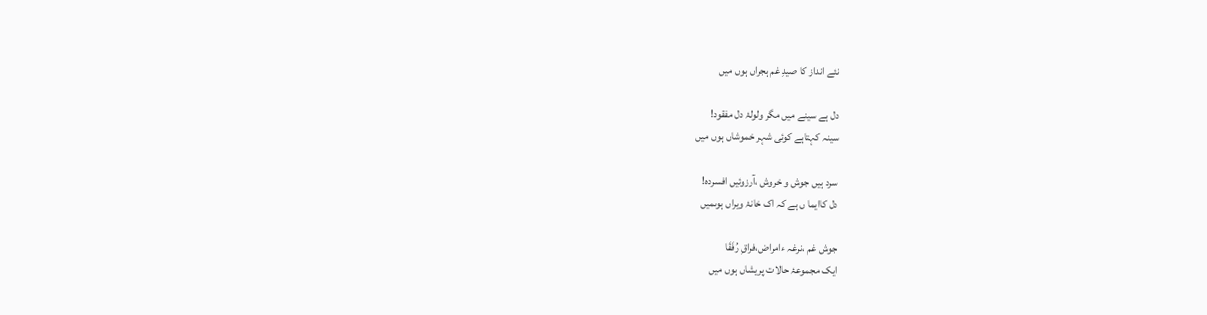نئے انداز کا صیدِ غم ہجراں ہوں میں

دل ہے سینے میں مگر ولولۂ دل مفقود!
سینہ کہتاہے کوئی شہر خموشاں ہوں میں

سرد ہیں جوش و خروش ،آرزوئیں افسردہ!
دل کاایما ں ہے کہ اک خانۂ ویراں ہوںمیں

جوش غم ،نرغہ ءامراض،فراقِ رُفَقَا
ایک مجموعۂ حالات پریشاں ہوں میں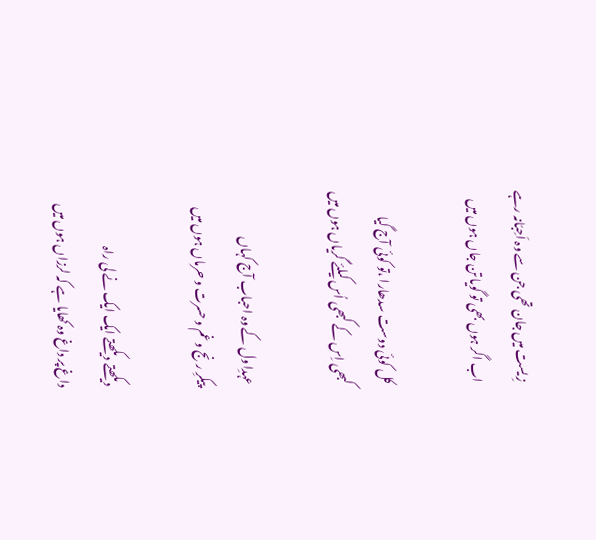زِیست میں جان تھی جن سے وہ اَحِبّانہ رہے
اب اگر ہوں بھی تو گویا تن جاں ہوں میں

کل کوئی دوست سدھارا ،تو کوئی آج گیا
کبھی اِس کے کبھی اُس کیلئے گریاں ہوں میں

عہدِا ول کے وہ احباب آج کہاں
پیکرِ رنج و غم و حسرت و حرماں ہوں میں

دیکھتے دیکھتے ایک ایک نے لی راہ
داغ پر داغ وہ کھایا ہے کہ لرزاں ہوں میں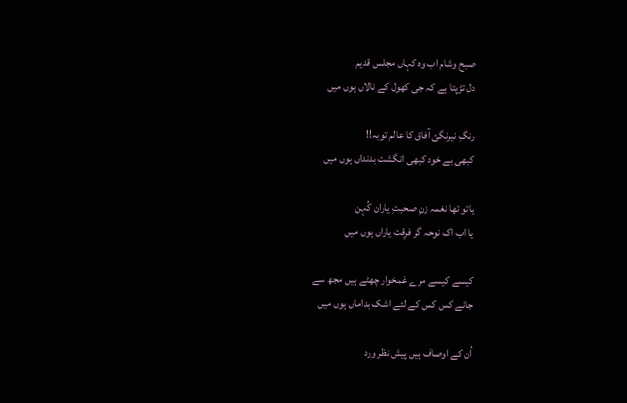صبح وشام اب وہ کہاں مجلس قدیم
دل تڑپتا ہے کہ جی کھول کے نالاں ہوں میں

رنگِ نیرنگئ آفاق کا عالم توبہ!!
کبھی بے خود کبھی انگشت بدنداں ہوں میں

یاتو تھا نغمہ زنِ صحبتِ یاران کُہن
یا اب اک نوحہ گر فرِقت یاراں ہوں میں

کیسے کیسے مرے غمخوار چھٹے ہیں مجھ سے
جانے کس کس کے لئے اشک بداماں ہوں میں

اُن کے اوصاف ہیں پیش نظر ورد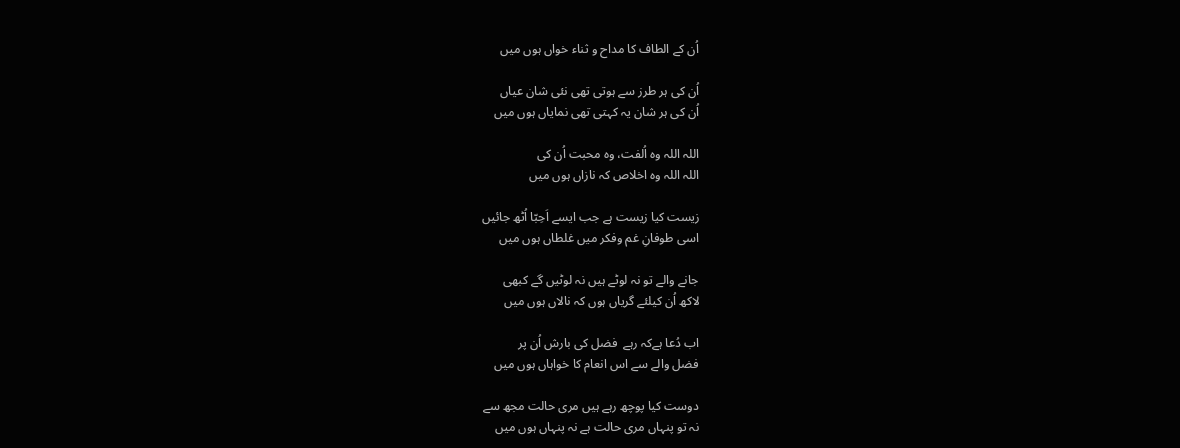اُن کے الطاف کا مداح و ثناء خواں ہوں میں

اُن کی ہر طرز سے ہوتی تھی نئی شان عیاں
اُن کی ہر شان یہ کہتی تھی نمایاں ہوں میں

اللہ اللہ وہ اُلفت، وہ محبت اُن کی
اللہ اللہ وہ اخلاص کہ نازاں ہوں میں

زیست کیا زیست ہے جب ایسے اَحِبّا اُٹھ جائیں
اسی طوفانِ غم وفکر میں غلطاں ہوں میں

جانے والے تو نہ لوٹے ہیں نہ لوٹیں گے کبھی
لاکھ اُن کیلئے گریاں ہوں کہ نالاں ہوں میں

اب دُعا ہےکہ رہے  فضل کی بارش اُن پر
فضل والے سے اس انعام کا خواہاں ہوں میں

دوست کیا پوچھ رہے ہیں مری حالت مجھ سے
نہ تو پنہاں مری حالت ہے نہ پنہاں ہوں میں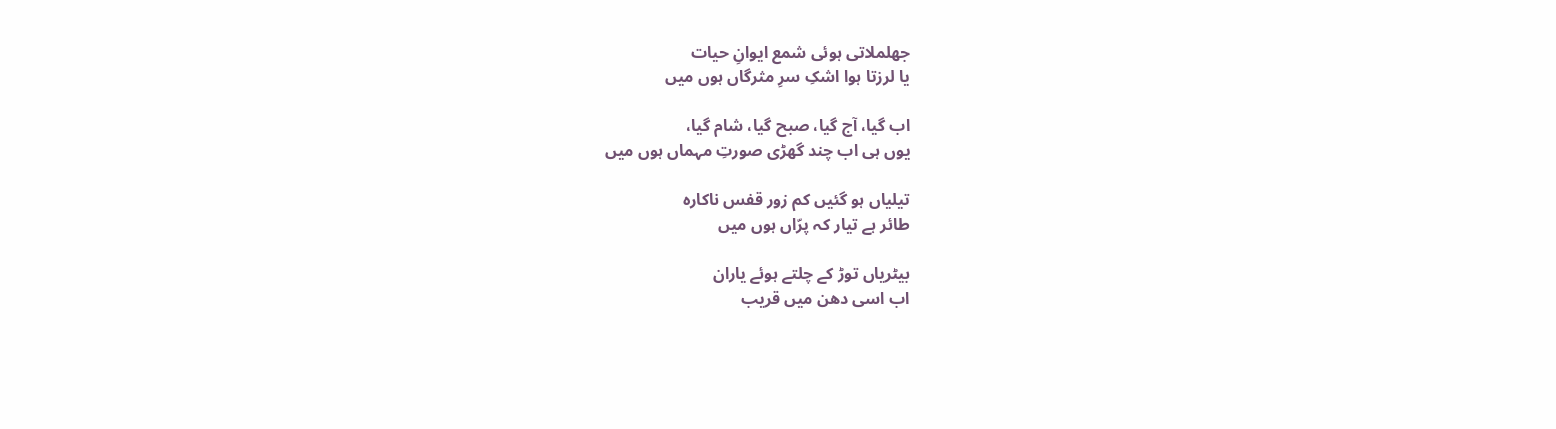جھلملاتی ہوئی شمع ایوانِ حیات
یا لرزتا ہوا اشکِ سرِ مثرگاں ہوں میں

اب گیا، آج گیا، صبح گیا، شام گیا،
یوں ہی اب چند گھڑی صورتِ مہماں ہوں میں

تیلیاں ہو گئیں کم زور قفس ناکارہ
طائر ہے تیار کہ پرّاں ہوں میں

بیٹریاں توڑ کے چلتے ہوئے یاران
اب اسی دھن میں قریب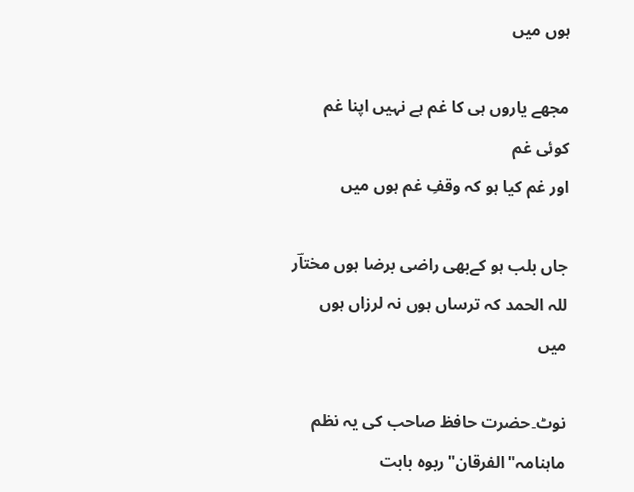ہوں میں

مجھے یاروں ہی کا غم ہے نہیں اپنا غم کوئی غم
اور غم کیا ہو کہ وقفِ غم ہوں میں

جاں بلب ہو کےبھی راضی برضا ہوں مختاؔر
للہ الحمد کہ ترساں ہوں نہ لرزاں ہوں میں

نوٹ۔حضرت حافظ صاحب کی یہ نظم ماہنامہ"الفرقان"ربوہ بابت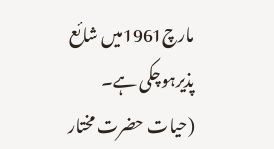مارچ1961میں شائع پذیرہوچکی ہے۔
(حیات حضرت مختار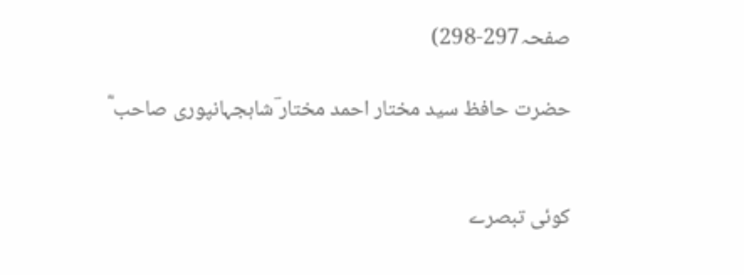صفحہ297-298)

حضرت حافظ سید مختار احمد مختار ؔشاہجہانپوری صاحب ؓ


کوئی تبصرے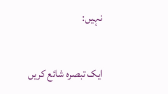نہیں:

ایک تبصرہ شائع کریں